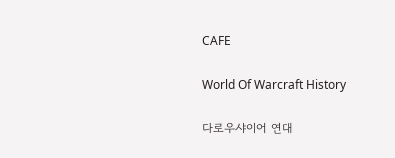CAFE

World Of Warcraft History

다로우샤이어 연대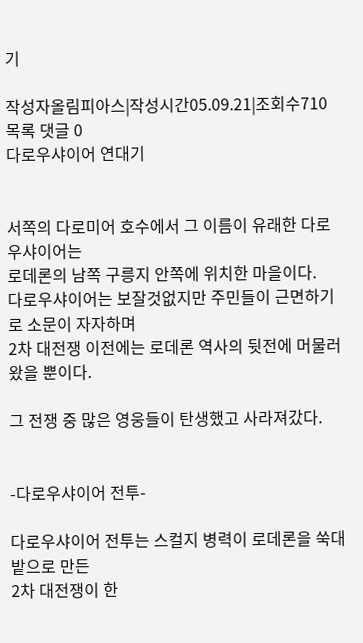기

작성자올림피아스|작성시간05.09.21|조회수710 목록 댓글 0
다로우샤이어 연대기


서쪽의 다로미어 호수에서 그 이름이 유래한 다로우샤이어는
로데론의 남쪽 구릉지 안쪽에 위치한 마을이다.
다로우샤이어는 보잘것없지만 주민들이 근면하기로 소문이 자자하며
2차 대전쟁 이전에는 로데론 역사의 뒷전에 머물러 왔을 뿐이다.

그 전쟁 중 많은 영웅들이 탄생했고 사라져갔다.


-다로우샤이어 전투-

다로우샤이어 전투는 스컬지 병력이 로데론을 쑥대밭으로 만든
2차 대전쟁이 한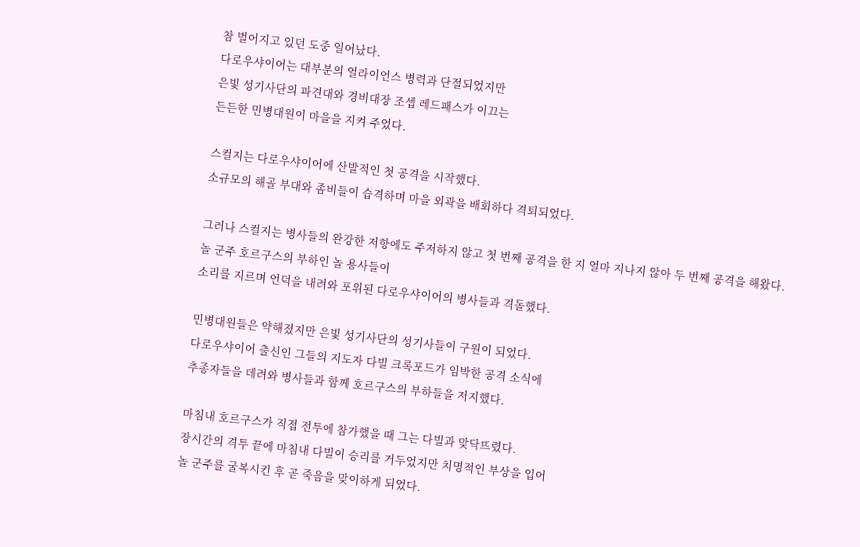참 벌어지고 있던 도중 일어났다.
다로우샤이어는 대부분의 얼라이언스 병력과 단절되었지만
은빛 성기사단의 파견대와 경비대장 조셉 레드패스가 이끄는
든든한 민병대원이 마을을 지켜 주었다.

스컬지는 다로우샤이어에 산발적인 첫 공격을 시작했다.
소규모의 해골 부대와 좀비들이 습격하며 마을 외곽을 배회하다 격퇴되었다.

그러나 스컬지는 병사들의 완강한 저항에도 주저하지 않고 첫 번째 공격을 한 지 얼마 지나지 않아 두 번째 공격을 해왔다.
놀 군주 호르구스의 부하인 놀 용사들이
소리를 지르며 언덕을 내려와 포위된 다로우샤이어의 병사들과 격돌했다.

민병대원들은 약해졌지만 은빛 성기사단의 성기사들이 구원이 되었다.
다로우샤이어 출신인 그들의 지도자 다빌 크록포드가 임박한 공격 소식에
추종자들을 데려와 병사들과 함께 호르구스의 부하들을 저지했다.

마침내 호르구스가 직접 전투에 참가했을 때 그는 다빌과 맞닥뜨렸다.
장시간의 격투 끝에 마침내 다빌이 승리를 거두었지만 치명적인 부상을 입어
놀 군주를 굴복시킨 후 곧 죽음을 맞이하게 되었다.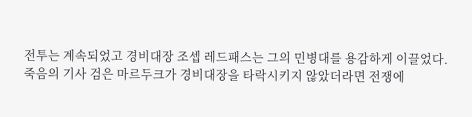전투는 계속되었고 경비대장 조셉 레드패스는 그의 민병대를 용감하게 이끌었다.
죽음의 기사 검은 마르두크가 경비대장을 타락시키지 않았더라면 전쟁에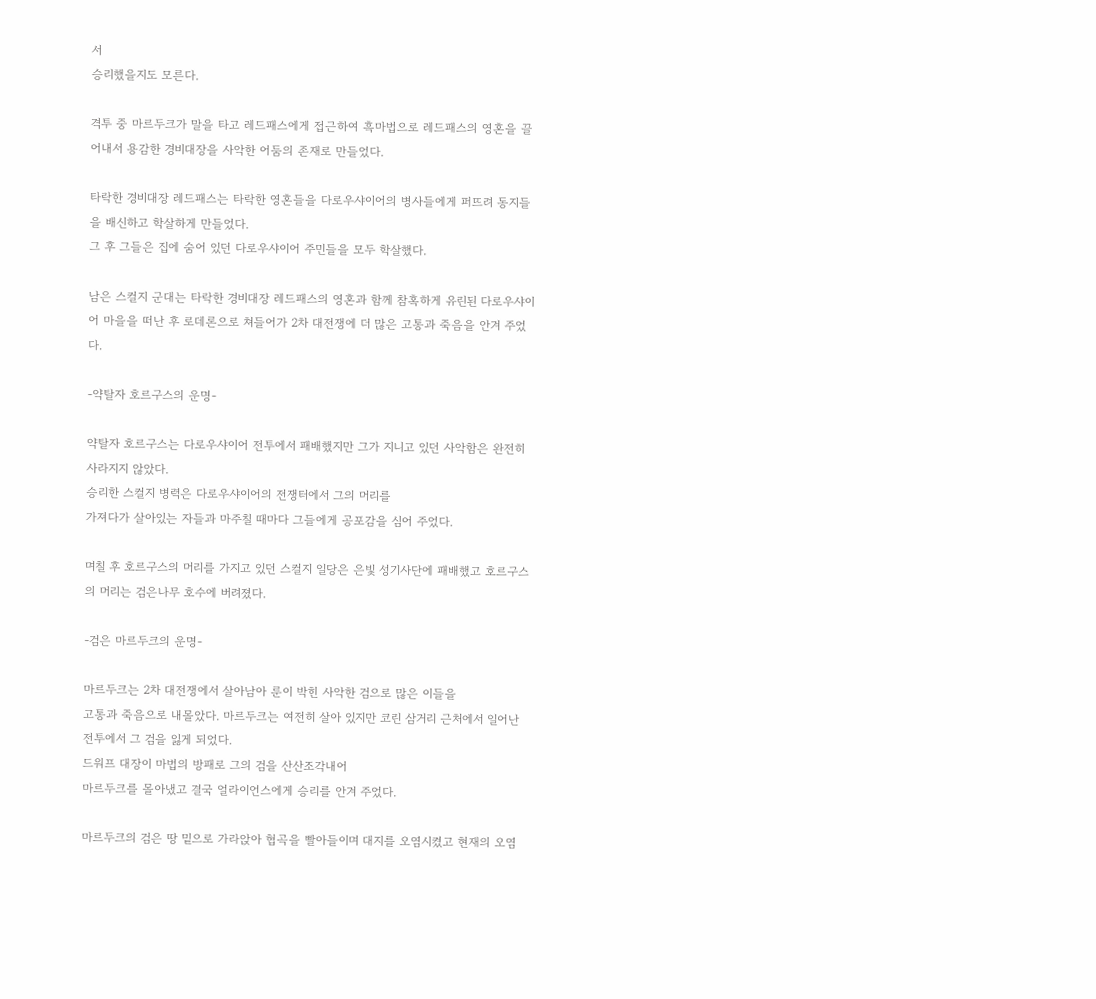서
승리했을지도 모른다.

격투 중 마르두크가 말을 타고 레드패스에게 접근하여 흑마법으로 레드패스의 영혼을 끌어내서 용감한 경비대장을 사악한 어둠의 존재로 만들었다.

타락한 경비대장 레드패스는 타락한 영혼들을 다로우샤이어의 병사들에게 퍼뜨려 동지들을 배신하고 학살하게 만들었다.
그 후 그들은 집에 숨어 있던 다로우샤이어 주민들을 모두 학살했다.

남은 스컬지 군대는 타락한 경비대장 레드패스의 영혼과 함께 참혹하게 유린된 다로우샤이어 마을을 떠난 후 로데론으로 쳐들어가 2차 대전쟁에 더 많은 고통과 죽음을 안겨 주었다.

-약탈자 호르구스의 운명-

약탈자 호르구스는 다로우샤이어 전투에서 패배했지만 그가 지니고 있던 사악함은 완전히 사라지지 않았다.
승리한 스컬지 병력은 다로우샤이어의 전쟁터에서 그의 머리를
가져다가 살아있는 자들과 마주칠 때마다 그들에게 공포감을 심어 주었다.

며칠 후 호르구스의 머리를 가지고 있던 스컬지 일당은 은빛 성기사단에 패배했고 호르구스의 머리는 검은나무 호수에 버려졌다.

-검은 마르두크의 운명-

마르두크는 2차 대전쟁에서 살아남아 룬이 박힌 사악한 검으로 많은 이들을
고통과 죽음으로 내몰았다. 마르두크는 여전히 살아 있지만 코린 삼거리 근처에서 일어난 전투에서 그 검을 잃게 되었다.
드워프 대장이 마법의 방패로 그의 검을 산산조각내어
마르두크를 몰아냈고 결국 얼라이언스에게 승리를 안겨 주었다.

마르두크의 검은 땅 밑으로 가라앉아 협곡을 빨아들이며 대지를 오염시켰고 현재의 오염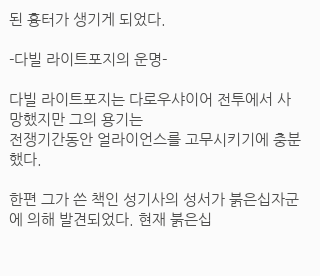된 흉터가 생기게 되었다.

-다빌 라이트포지의 운명-

다빌 라이트포지는 다로우샤이어 전투에서 사망했지만 그의 용기는
전쟁기간동안 얼라이언스를 고무시키기에 충분했다.

한편 그가 쓴 책인 성기사의 성서가 붉은십자군에 의해 발견되었다. 현재 붉은십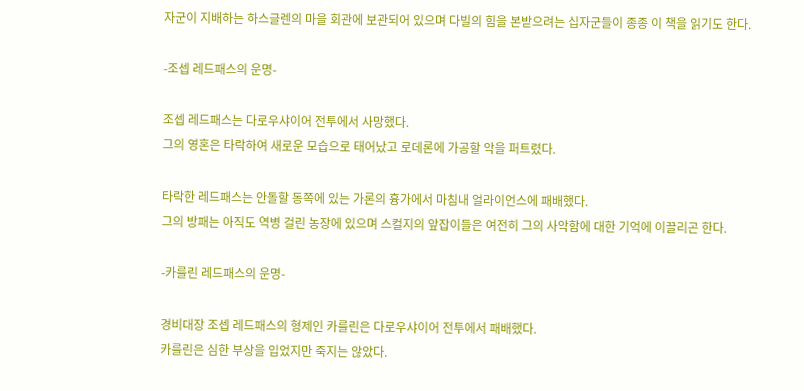자군이 지배하는 하스글렌의 마을 회관에 보관되어 있으며 다빌의 힘을 본받으려는 십자군들이 종종 이 책을 읽기도 한다.

-조셉 레드패스의 운명-

조셉 레드패스는 다로우샤이어 전투에서 사망했다.
그의 영혼은 타락하여 새로운 모습으로 태어났고 로데론에 가공할 악을 퍼트렸다.

타락한 레드패스는 안돌할 동쪽에 있는 가론의 흉가에서 마침내 얼라이언스에 패배했다.
그의 방패는 아직도 역병 걸린 농장에 있으며 스컬지의 앞잡이들은 여전히 그의 사악함에 대한 기억에 이끌리곤 한다.

-카를린 레드패스의 운명-

경비대장 조셉 레드패스의 형제인 카를린은 다로우샤이어 전투에서 패배했다.
카를린은 심한 부상을 입었지만 죽지는 않았다.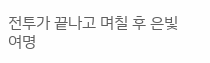전투가 끝나고 며칠 후 은빛 여명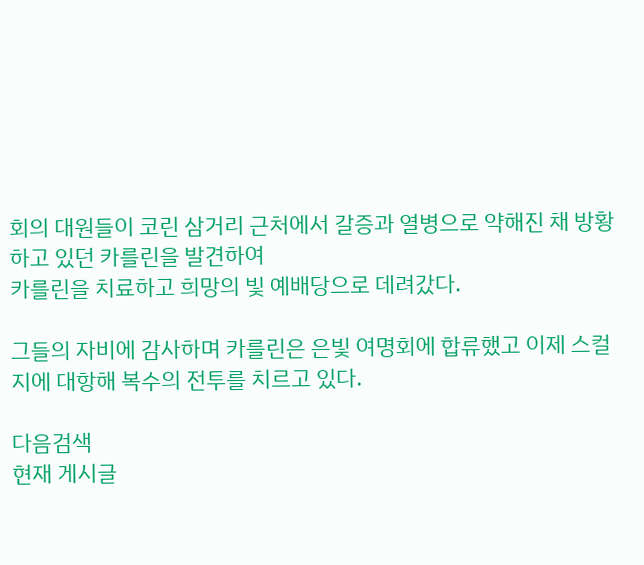회의 대원들이 코린 삼거리 근처에서 갈증과 열병으로 약해진 채 방황하고 있던 카를린을 발견하여
카를린을 치료하고 희망의 빛 예배당으로 데려갔다.

그들의 자비에 감사하며 카를린은 은빛 여명회에 합류했고 이제 스컬지에 대항해 복수의 전투를 치르고 있다.

다음검색
현재 게시글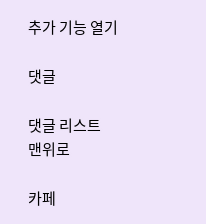추가 기능 열기

댓글

댓글 리스트
맨위로

카페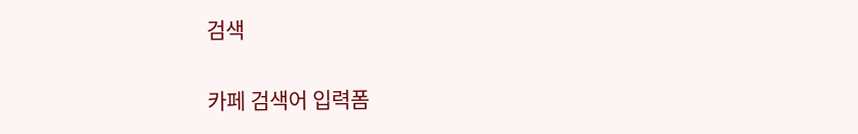검색

카페 검색어 입력폼